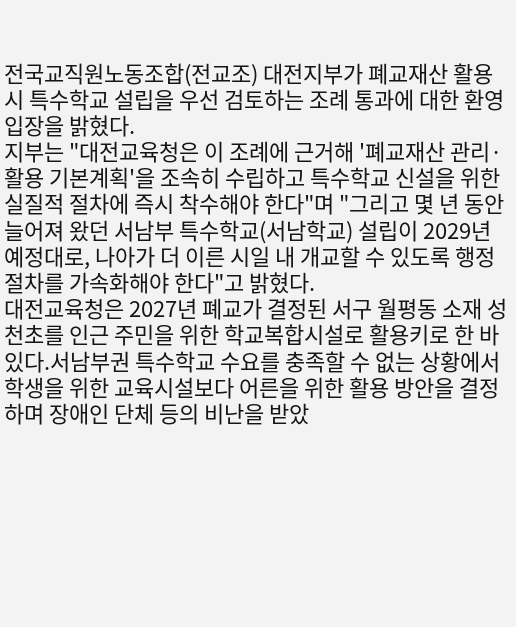전국교직원노동조합(전교조) 대전지부가 폐교재산 활용 시 특수학교 설립을 우선 검토하는 조례 통과에 대한 환영 입장을 밝혔다.
지부는 "대전교육청은 이 조례에 근거해 '폐교재산 관리·활용 기본계획'을 조속히 수립하고 특수학교 신설을 위한 실질적 절차에 즉시 착수해야 한다"며 "그리고 몇 년 동안 늘어져 왔던 서남부 특수학교(서남학교) 설립이 2029년 예정대로, 나아가 더 이른 시일 내 개교할 수 있도록 행정 절차를 가속화해야 한다"고 밝혔다.
대전교육청은 2027년 폐교가 결정된 서구 월평동 소재 성천초를 인근 주민을 위한 학교복합시설로 활용키로 한 바 있다.서남부권 특수학교 수요를 충족할 수 없는 상황에서 학생을 위한 교육시설보다 어른을 위한 활용 방안을 결정하며 장애인 단체 등의 비난을 받았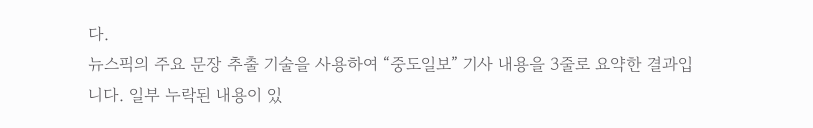다.
뉴스픽의 주요 문장 추출 기술을 사용하여 “중도일보” 기사 내용을 3줄로 요약한 결과입니다. 일부 누락된 내용이 있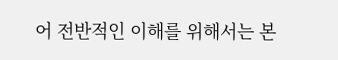어 전반적인 이해를 위해서는 본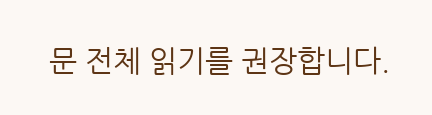문 전체 읽기를 권장합니다.